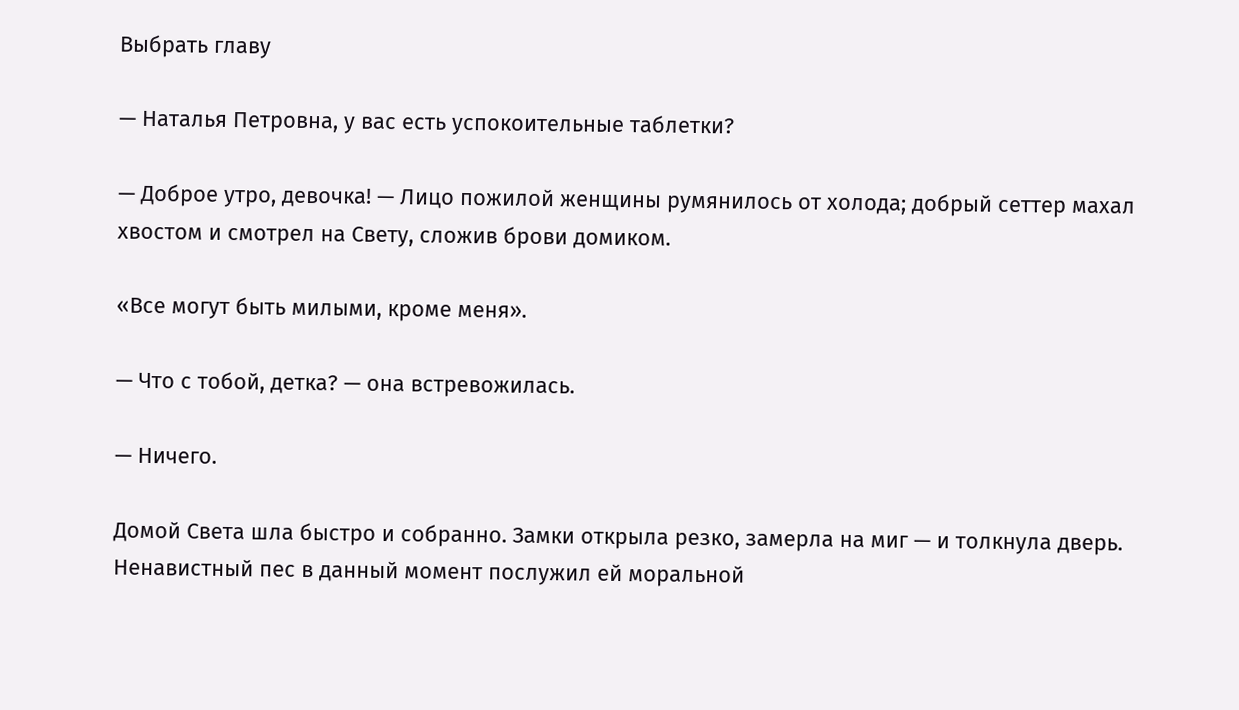Выбрать главу

— Наталья Петровна, у вас есть успокоительные таблетки?

— Доброе утро, девочка! — Лицо пожилой женщины румянилось от холода; добрый сеттер махал хвостом и смотрел на Свету, сложив брови домиком.

«Все могут быть милыми, кроме меня».

— Что с тобой, детка? — она встревожилась.

— Ничего.

Домой Света шла быстро и собранно. Замки открыла резко, замерла на миг — и толкнула дверь. Ненавистный пес в данный момент послужил ей моральной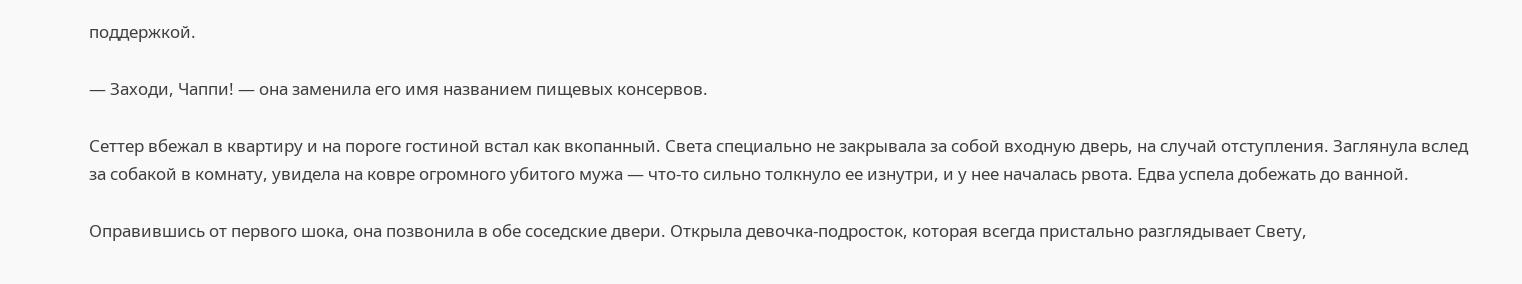поддержкой.

— Заходи, Чаппи! — она заменила его имя названием пищевых консервов.

Сеттер вбежал в квартиру и на пороге гостиной встал как вкопанный. Света специально не закрывала за собой входную дверь, на случай отступления. Заглянула вслед за собакой в комнату, увидела на ковре огромного убитого мужа — что-то сильно толкнуло ее изнутри, и у нее началась рвота. Едва успела добежать до ванной.

Оправившись от первого шока, она позвонила в обе соседские двери. Открыла девочка-подросток, которая всегда пристально разглядывает Свету,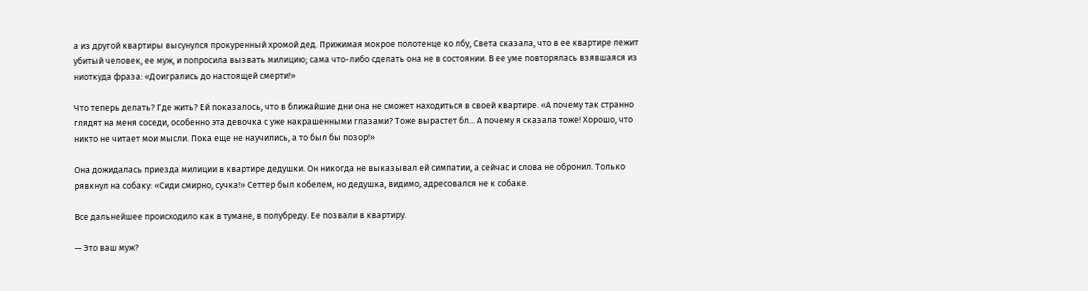а из другой квартиры высунулся прокуренный хромой дед. Прижимая мокрое полотенце ко лбу, Света сказала, что в ее квартире лежит убитый человек, ее муж, и попросила вызвать милицию; сама что-либо сделать она не в состоянии. В ее уме повторялась взявшаяся из ниоткуда фраза: «Доигрались до настоящей смерти!»

Что теперь делать? Где жить? Ей показалось, что в ближайшие дни она не сможет находиться в своей квартире. «А почему так странно глядят на меня соседи, особенно эта девочка с уже накрашенными глазами? Тоже вырастет бл... А почему я сказала тоже! Хорошо, что никто не читает мои мысли. Пока еще не научились, а то был бы позор!»

Она дожидалась приезда милиции в квартире дедушки. Он никогда не выказывал ей симпатии, а сейчас и слова не обронил. Только рявкнул на собаку: «Сиди смирно, сучка!» Сеттер был кобелем, но дедушка, видимо, адресовался не к собаке.

Все дальнейшее происходило как в тумане, в полубреду. Ее позвали в квартиру.

— Это ваш муж?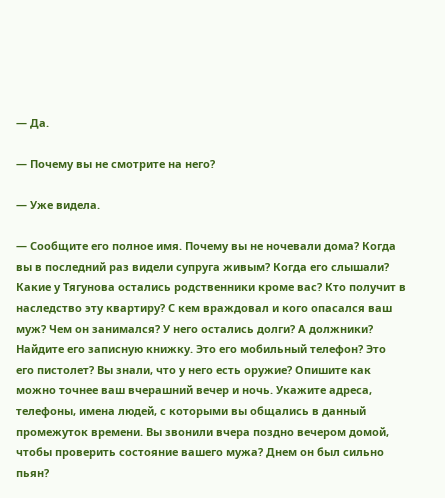— Да.

— Почему вы не смотрите на него?

— Уже видела.

— Сообщите его полное имя. Почему вы не ночевали дома? Когда вы в последний раз видели супруга живым? Когда его слышали? Какие у Тягунова остались родственники кроме вас? Кто получит в наследство эту квартиру? С кем враждовал и кого опасался ваш муж? Чем он занимался? У него остались долги? А должники? Найдите его записную книжку. Это его мобильный телефон? Это его пистолет? Вы знали, что у него есть оружие? Опишите как можно точнее ваш вчерашний вечер и ночь. Укажите адреса, телефоны, имена людей, с которыми вы общались в данный промежуток времени. Вы звонили вчера поздно вечером домой, чтобы проверить состояние вашего мужа? Днем он был сильно пьян?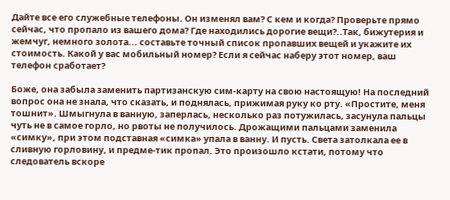Дайте все его служебные телефоны. Он изменял вам? С кем и когда? Проверьте прямо сейчас, что пропало из вашего дома? Где находились дорогие вещи?..Так, бижутерия и жемчуг, немного золота... составьте точный список пропавших вещей и укажите их стоимость. Какой у вас мобильный номер? Если я сейчас наберу этот номер, ваш телефон сработает?

Боже, она забыла заменить партизанскую сим-карту на свою настоящую! На последний вопрос она не знала, что сказать, и поднялась, прижимая руку ко рту. «Простите, меня тошнит». Шмыгнула в ванную, заперлась, несколько раз потужилась, засунула пальцы чуть не в самое горло, но рвоты не получилось. Дрожащими пальцами заменила «симку», при этом подставная «симка» упала в ванну. И пусть. Света затолкала ее в сливную горловину, и предме-тик пропал. Это произошло кстати, потому что следователь вскоре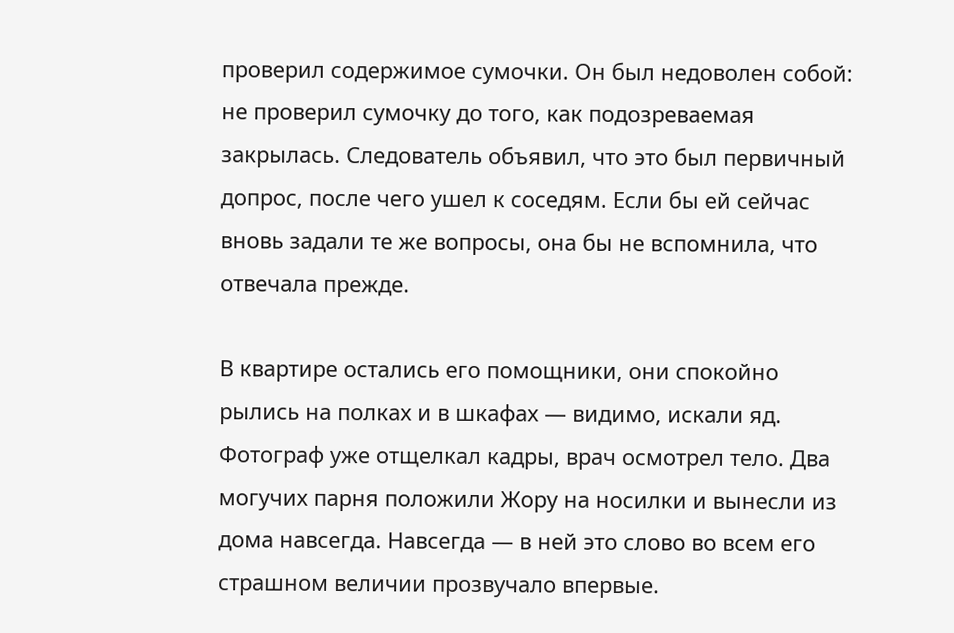проверил содержимое сумочки. Он был недоволен собой: не проверил сумочку до того, как подозреваемая закрылась. Следователь объявил, что это был первичный допрос, после чего ушел к соседям. Если бы ей сейчас вновь задали те же вопросы, она бы не вспомнила, что отвечала прежде.

В квартире остались его помощники, они спокойно рылись на полках и в шкафах — видимо, искали яд. Фотограф уже отщелкал кадры, врач осмотрел тело. Два могучих парня положили Жору на носилки и вынесли из дома навсегда. Навсегда — в ней это слово во всем его страшном величии прозвучало впервые.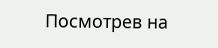Посмотрев на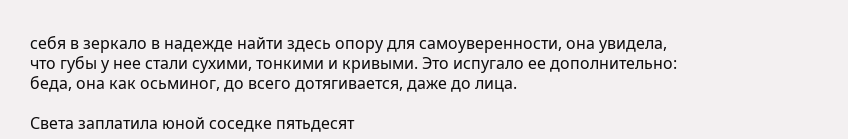себя в зеркало в надежде найти здесь опору для самоуверенности, она увидела, что губы у нее стали сухими, тонкими и кривыми. Это испугало ее дополнительно: беда, она как осьминог, до всего дотягивается, даже до лица.

Света заплатила юной соседке пятьдесят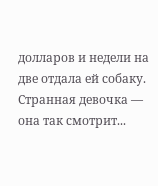долларов и недели на две отдала ей собаку. Странная девочка — она так смотрит...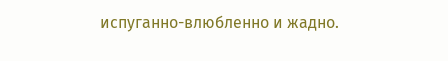испуганно-влюбленно и жадно.